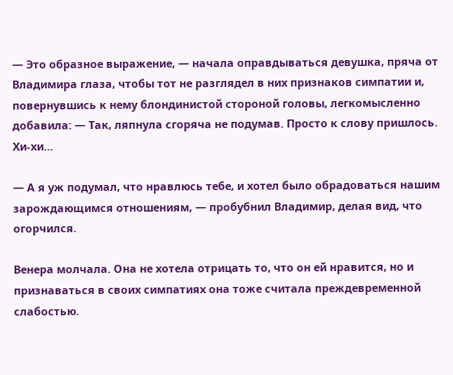— Это образное выражение, — начала оправдываться девушка, пряча от Владимира глаза, чтобы тот не разглядел в них признаков симпатии и, повернувшись к нему блондинистой стороной головы, легкомысленно добавила: — Так, ляпнула сгоряча не подумав. Просто к слову пришлось. Хи-хи…

— А я уж подумал, что нравлюсь тебе, и хотел было обрадоваться нашим зарождающимся отношениям, — пробубнил Владимир, делая вид, что огорчился.

Венера молчала. Она не хотела отрицать то, что он ей нравится, но и признаваться в своих симпатиях она тоже считала преждевременной слабостью.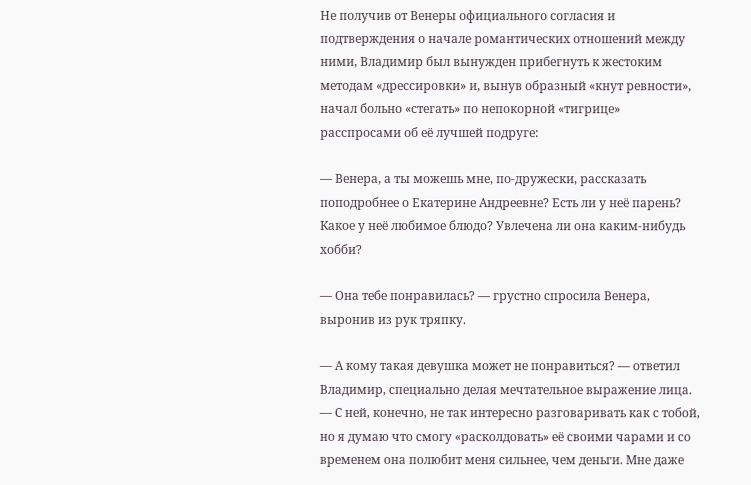Не получив от Венеры официального согласия и подтверждения о начале романтических отношений между ними, Владимир был вынужден прибегнуть к жестоким методам «дрессировки» и, вынув образный «кнут ревности», начал больно «стегать» по непокорной «тигрице» расспросами об её лучшей подруге:

— Венера, а ты можешь мне, по-дружески, рассказать поподробнее о Екатерине Андреевне? Есть ли у неё парень? Какое у неё любимое блюдо? Увлечена ли она каким-нибудь хобби?

— Она тебе понравилась? — грустно спросила Венера, выронив из рук тряпку.

— А кому такая девушка может не понравиться? — ответил Владимир, специально делая мечтательное выражение лица. — С ней, конечно, не так интересно разговаривать как с тобой, но я думаю что смогу «расколдовать» её своими чарами и со временем она полюбит меня сильнее, чем деньги. Мне даже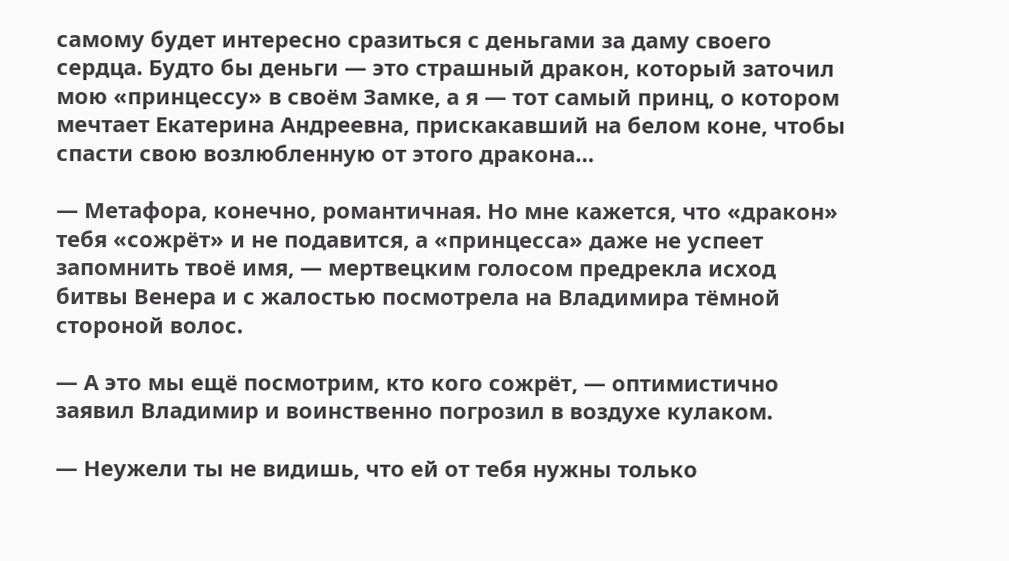самому будет интересно сразиться с деньгами за даму своего сердца. Будто бы деньги — это страшный дракон, который заточил мою «принцессу» в своём Замке, а я — тот самый принц, о котором мечтает Екатерина Андреевна, прискакавший на белом коне, чтобы спасти свою возлюбленную от этого дракона…

— Метафора, конечно, романтичная. Но мне кажется, что «дракон» тебя «сожрёт» и не подавится, а «принцесса» даже не успеет запомнить твоё имя, — мертвецким голосом предрекла исход битвы Венера и с жалостью посмотрела на Владимира тёмной стороной волос.

— А это мы ещё посмотрим, кто кого сожрёт, — оптимистично заявил Владимир и воинственно погрозил в воздухе кулаком.

— Неужели ты не видишь, что ей от тебя нужны только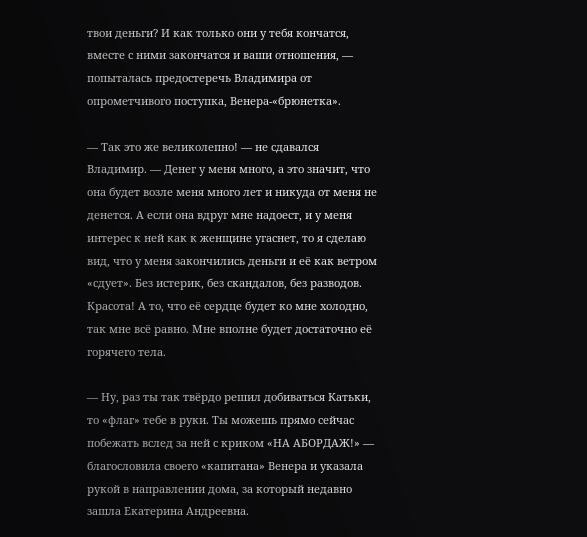твои деньги? И как только они у тебя кончатся, вместе с ними закончатся и ваши отношения, — попыталась предостеречь Владимира от опрометчивого поступка, Венера-«брюнетка».

— Так это же великолепно! — не сдавался Владимир. — Денег у меня много, а это значит, что она будет возле меня много лет и никуда от меня не денется. А если она вдруг мне надоест, и у меня интерес к ней как к женщине угаснет, то я сделаю вид, что у меня закончились деньги и её как ветром «сдует». Без истерик, без скандалов, без разводов. Красота! А то, что её сердце будет ко мне холодно, так мне всё равно. Мне вполне будет достаточно её горячего тела.

— Ну, раз ты так твёрдо решил добиваться Катьки, то «флаг» тебе в руки. Ты можешь прямо сейчас побежать вслед за ней с криком «НА АБОРДАЖ!» — благословила своего «капитана» Венера и указала рукой в направлении дома, за который недавно зашла Екатерина Андреевна.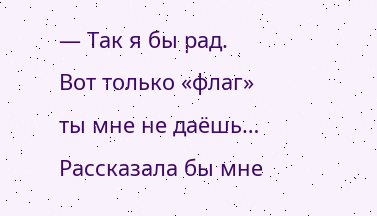— Так я бы рад. Вот только «флаг» ты мне не даёшь… Рассказала бы мне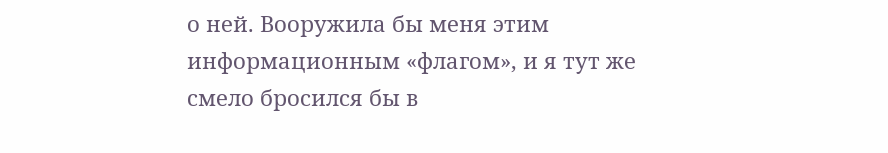о ней. Вооружила бы меня этим информационным «флагом», и я тут же смело бросился бы в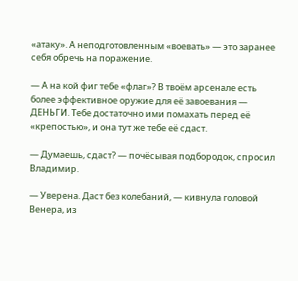«атаку». А неподготовленным «воевать» — это заранее себя обречь на поражение.

— А на кой фиг тебе «флаг»? В твоём арсенале есть более эффективное оружие для её завоевания — ДЕНЬГИ. Тебе достаточно ими помахать перед её «крепостью», и она тут же тебе её сдаст.

— Думаешь, сдаст? — почёсывая подбородок, спросил Владимир.

— Уверена. Даст без колебаний, — кивнула головой Венера, из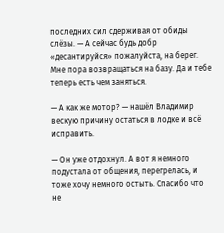последних сил сдерживая от обиды слёзы. — А сейчас будь добр «десантируйся» пожалуйста, на берег. Мне пора возвращаться на базу. Да и тебе теперь есть чем заняться.

— А как же мотор? — нашёл Владимир вескую причину остаться в лодке и всё исправить.

— Он уже отдохнул. А вот я немного подустала от общения, перегрелась, и тоже хочу немного остыть. Спасибо что не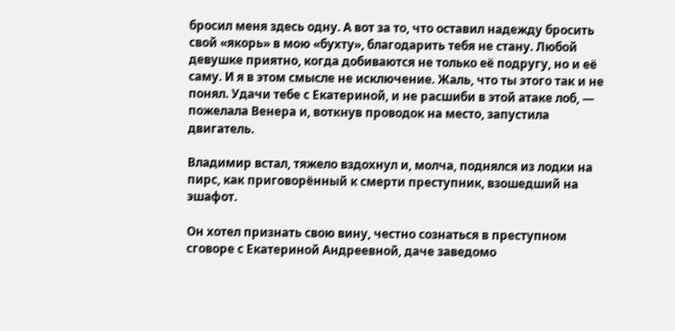бросил меня здесь одну. А вот за то, что оставил надежду бросить свой «якорь» в мою «бухту», благодарить тебя не стану. Любой девушке приятно, когда добиваются не только её подругу, но и её саму. И я в этом смысле не исключение. Жаль, что ты этого так и не понял. Удачи тебе с Екатериной, и не расшиби в этой атаке лоб, — пожелала Венера и, воткнув проводок на место, запустила двигатель.

Владимир встал, тяжело вздохнул и, молча, поднялся из лодки на пирс, как приговорённый к смерти преступник, взошедший на эшафот.

Он хотел признать свою вину, честно сознаться в преступном сговоре с Екатериной Андреевной, даче заведомо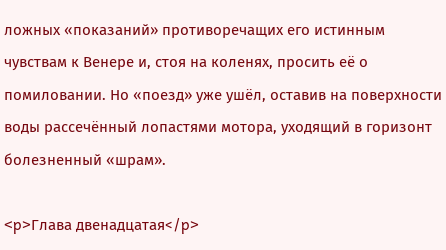ложных «показаний» противоречащих его истинным чувствам к Венере и, стоя на коленях, просить её о помиловании. Но «поезд» уже ушёл, оставив на поверхности воды рассечённый лопастями мотора, уходящий в горизонт болезненный «шрам».

<p>Глава двенадцатая</p>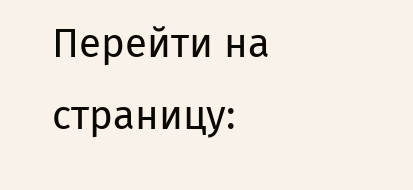Перейти на страницу: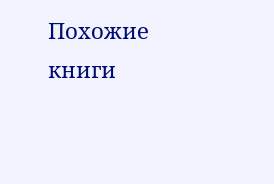Похожие книги